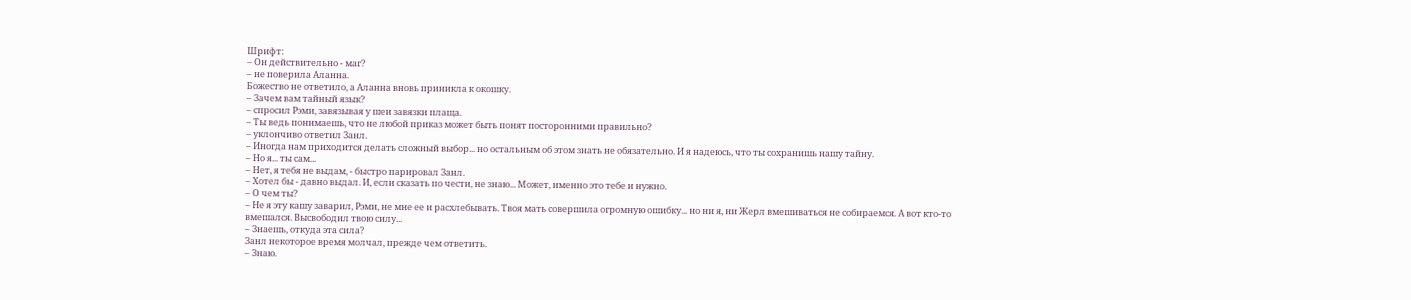Шрифт:
– Он действительно - маг?
– не поверила Аланна.
Божество не ответило, а Аланна вновь приникла к окошку.
– Зачем вам тайный язык?
– спросил Рэми, завязывая у шеи завязки плаща.
– Ты ведь понимаешь, что не любой приказ может быть понят посторонними правильно?
– уклончиво ответил Занл.
– Иногда нам приходится делать сложный выбор... но остальным об этом знать не обязательно. И я надеюсь, что ты сохранишь нашу тайну.
– Но я... ты сам...
– Нет, я тебя не выдам, - быстро парировал Занл.
– Хотел бы - давно выдал. И, если сказать по чести, не знаю... Может, именно это тебе и нужно.
– О чем ты?
– Не я эту кашу заварил, Рэми, не мне ее и расхлебывать. Твоя мать совершила огромную ошибку... но ни я, ни Жерл вмешиваться не собираемся. А вот кто-то вмешался. Высвободил твою силу...
– Знаешь, откуда эта сила?
Занл некоторое время молчал, прежде чем ответить.
– Знаю.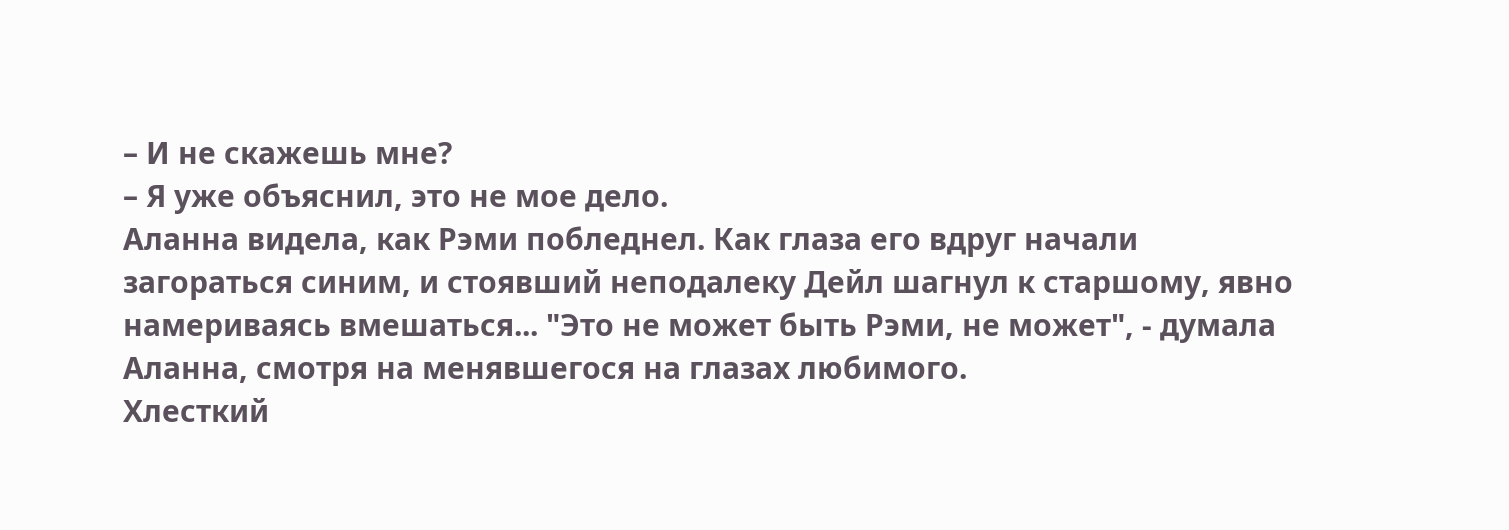– И не скажешь мне?
– Я уже объяснил, это не мое дело.
Аланна видела, как Рэми побледнел. Как глаза его вдруг начали загораться синим, и стоявший неподалеку Дейл шагнул к старшому, явно намериваясь вмешаться... "Это не может быть Рэми, не может", - думала Аланна, смотря на менявшегося на глазах любимого.
Хлесткий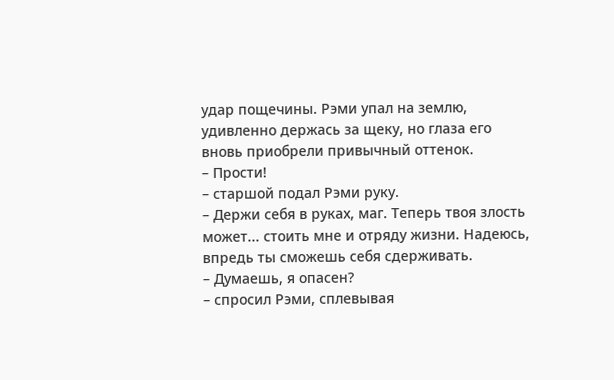удар пощечины. Рэми упал на землю, удивленно держась за щеку, но глаза его вновь приобрели привычный оттенок.
– Прости!
– старшой подал Рэми руку.
– Держи себя в руках, маг. Теперь твоя злость может... стоить мне и отряду жизни. Надеюсь, впредь ты сможешь себя сдерживать.
– Думаешь, я опасен?
– спросил Рэми, сплевывая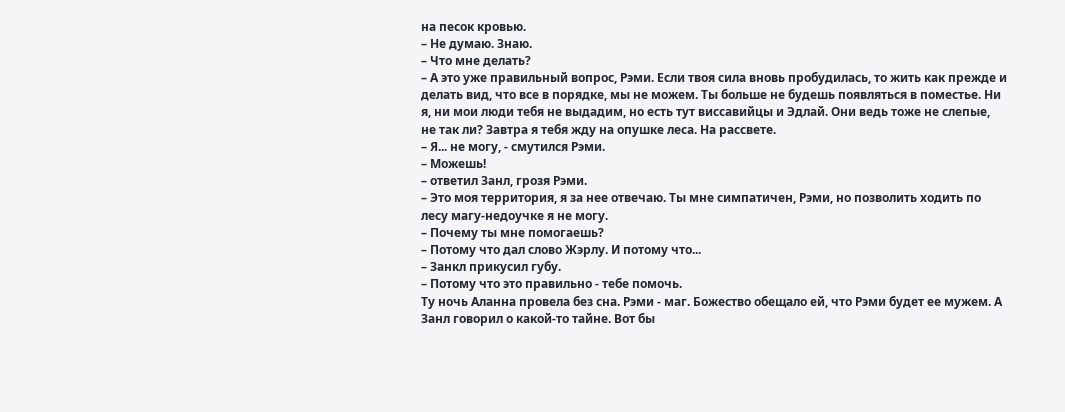на песок кровью.
– Не думаю. Знаю.
– Что мне делать?
– А это уже правильный вопрос, Рэми. Если твоя сила вновь пробудилась, то жить как прежде и делать вид, что все в порядке, мы не можем. Ты больше не будешь появляться в поместье. Ни я, ни мои люди тебя не выдадим, но есть тут виссавийцы и Эдлай. Они ведь тоже не слепые, не так ли? Завтра я тебя жду на опушке леса. На рассвете.
– Я... не могу, - смутился Рэми.
– Можешь!
– ответил Занл, грозя Рэми.
– Это моя территория, я за нее отвечаю. Ты мне симпатичен, Рэми, но позволить ходить по лесу магу-недоучке я не могу.
– Почему ты мне помогаешь?
– Потому что дал слово Жэрлу. И потому что...
– Занкл прикусил губу.
– Потому что это правильно - тебе помочь.
Ту ночь Аланна провела без сна. Рэми - маг. Божество обещало ей, что Рэми будет ее мужем. А Занл говорил о какой-то тайне. Вот бы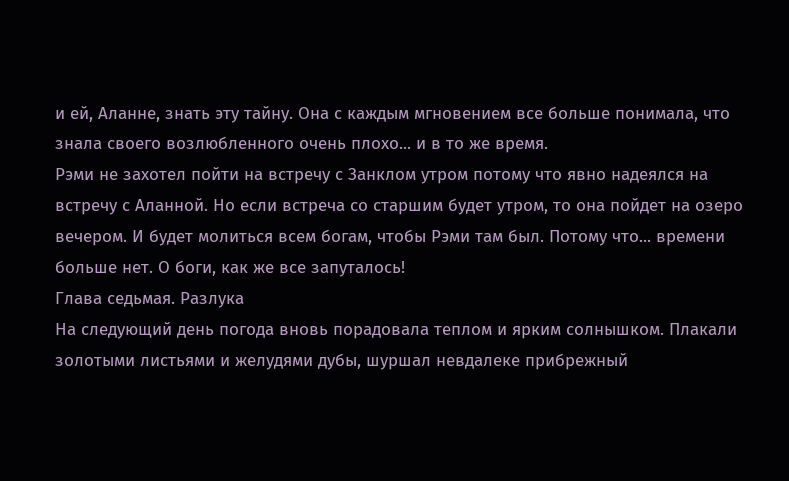и ей, Аланне, знать эту тайну. Она с каждым мгновением все больше понимала, что знала своего возлюбленного очень плохо... и в то же время.
Рэми не захотел пойти на встречу с Занклом утром потому что явно надеялся на встречу с Аланной. Но если встреча со старшим будет утром, то она пойдет на озеро вечером. И будет молиться всем богам, чтобы Рэми там был. Потому что... времени больше нет. О боги, как же все запуталось!
Глава седьмая. Разлука
На следующий день погода вновь порадовала теплом и ярким солнышком. Плакали золотыми листьями и желудями дубы, шуршал невдалеке прибрежный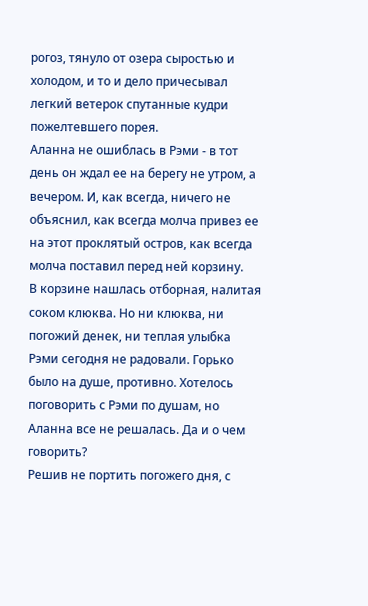рогоз, тянуло от озера сыростью и холодом, и то и дело причесывал легкий ветерок спутанные кудри пожелтевшего порея.
Аланна не ошиблась в Рэми - в тот день он ждал ее на берегу не утром, а вечером. И, как всегда, ничего не объяснил, как всегда молча привез ее на этот проклятый остров, как всегда молча поставил перед ней корзину.
В корзине нашлась отборная, налитая соком клюква. Но ни клюква, ни погожий денек, ни теплая улыбка Рэми сегодня не радовали. Горько было на душе, противно. Хотелось поговорить с Рэми по душам, но Аланна все не решалась. Да и о чем говорить?
Решив не портить погожего дня, с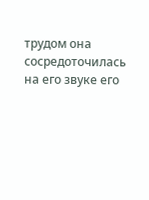трудом она сосредоточилась на его звуке его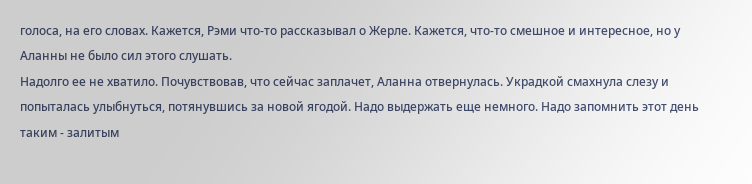голоса, на его словах. Кажется, Рэми что-то рассказывал о Жерле. Кажется, что-то смешное и интересное, но у Аланны не было сил этого слушать.
Надолго ее не хватило. Почувствовав, что сейчас заплачет, Аланна отвернулась. Украдкой смахнула слезу и попыталась улыбнуться, потянувшись за новой ягодой. Надо выдержать еще немного. Надо запомнить этот день таким - залитым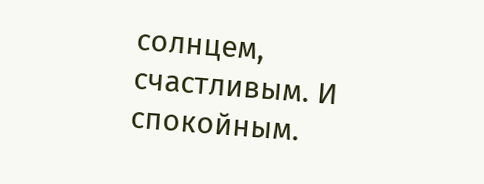солнцем, счастливым. И спокойным.